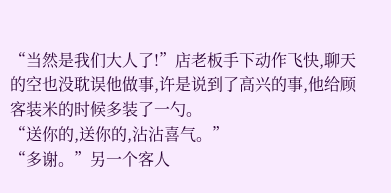“当然是我们大人了!”店老板手下动作飞快,聊天的空也没耽误他做事,许是说到了高兴的事,他给顾客装米的时候多装了一勺。
“送你的,送你的,沾沾喜气。”
“多谢。”另一个客人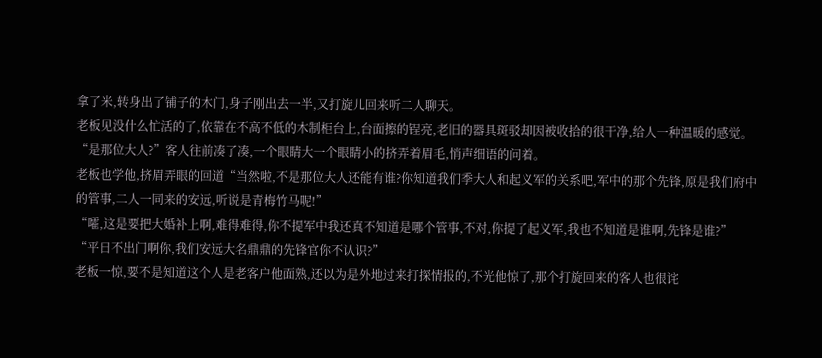拿了米,转身出了铺子的木门,身子刚出去一半,又打旋儿回来听二人聊天。
老板见没什么忙活的了,依靠在不高不低的木制柜台上,台面擦的锃亮,老旧的器具斑驳却因被收拾的很干净,给人一种温暖的感觉。
“是那位大人?”客人往前凑了凑,一个眼睛大一个眼睛小的挤弄着眉毛,悄声细语的问着。
老板也学他,挤眉弄眼的回道“当然啦,不是那位大人还能有谁?你知道我们季大人和起义军的关系吧,军中的那个先锋,原是我们府中的管事,二人一同来的安远,听说是青梅竹马呢!”
“嚯,这是要把大婚补上啊,难得难得,你不提军中我还真不知道是哪个管事,不对,你提了起义军,我也不知道是谁啊,先锋是谁?”
“平日不出门啊你,我们安远大名鼎鼎的先锋官你不认识?”
老板一惊,要不是知道这个人是老客户他面熟,还以为是外地过来打探情报的,不光他惊了,那个打旋回来的客人也很诧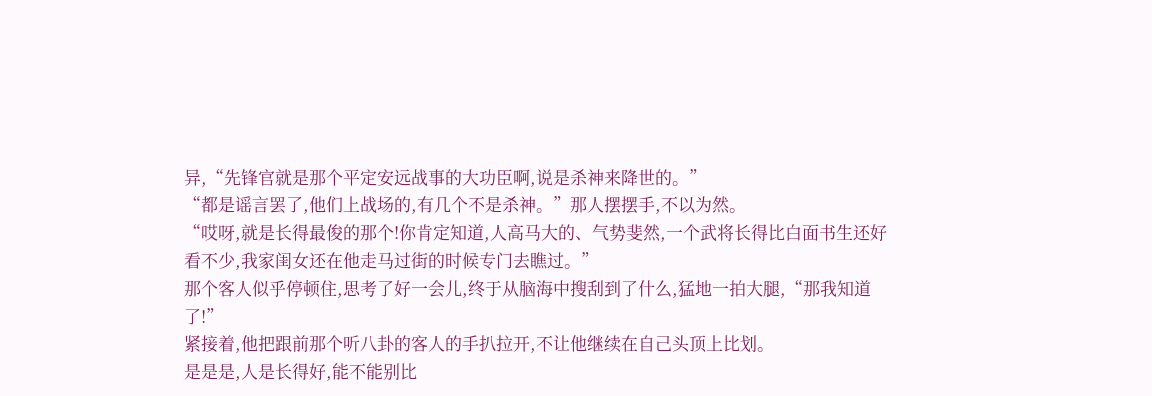异,“先锋官就是那个平定安远战事的大功臣啊,说是杀神来降世的。”
“都是谣言罢了,他们上战场的,有几个不是杀神。”那人摆摆手,不以为然。
“哎呀,就是长得最俊的那个!你肯定知道,人高马大的、气势斐然,一个武将长得比白面书生还好看不少,我家闺女还在他走马过街的时候专门去瞧过。”
那个客人似乎停顿住,思考了好一会儿,终于从脑海中搜刮到了什么,猛地一拍大腿,“那我知道了!”
紧接着,他把跟前那个听八卦的客人的手扒拉开,不让他继续在自己头顶上比划。
是是是,人是长得好,能不能别比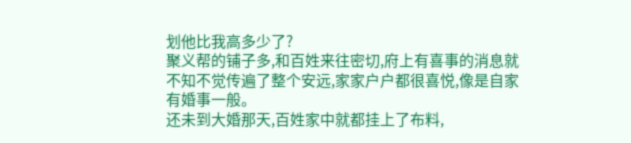划他比我高多少了?
聚义帮的铺子多,和百姓来往密切,府上有喜事的消息就不知不觉传遍了整个安远,家家户户都很喜悦,像是自家有婚事一般。
还未到大婚那天,百姓家中就都挂上了布料,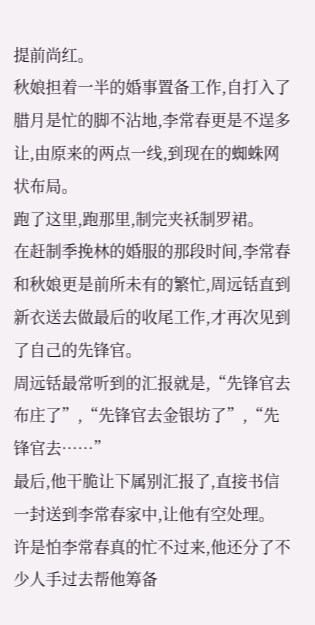提前尚红。
秋娘担着一半的婚事置备工作,自打入了腊月是忙的脚不沾地,李常春更是不逞多让,由原来的两点一线,到现在的蜘蛛网状布局。
跑了这里,跑那里,制完夹袄制罗裙。
在赶制季挽林的婚服的那段时间,李常春和秋娘更是前所未有的繁忙,周远铦直到新衣送去做最后的收尾工作,才再次见到了自己的先锋官。
周远铦最常听到的汇报就是,“先锋官去布庄了”,“先锋官去金银坊了”,“先锋官去……”
最后,他干脆让下属别汇报了,直接书信一封送到李常春家中,让他有空处理。
许是怕李常春真的忙不过来,他还分了不少人手过去帮他筹备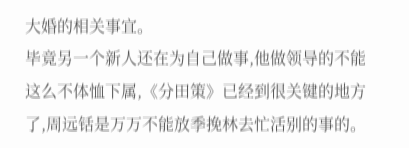大婚的相关事宜。
毕竟另一个新人还在为自己做事,他做领导的不能这么不体恤下属,《分田策》已经到很关键的地方了,周远铦是万万不能放季挽林去忙活别的事的。